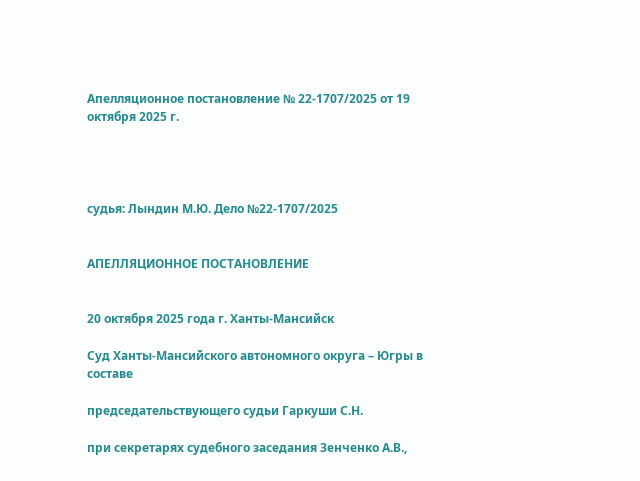Апелляционное постановление № 22-1707/2025 от 19 октября 2025 г.




судья: Лындин М.Ю. Дело №22-1707/2025


АПЕЛЛЯЦИОННОЕ ПОСТАНОВЛЕНИЕ


20 октября 2025 года г. Ханты-Мансийск

Суд Ханты-Мансийского автономного округа – Югры в составе

председательствующего судьи Гаркуши С.Н.

при секретарях судебного заседания Зенченко А.В.,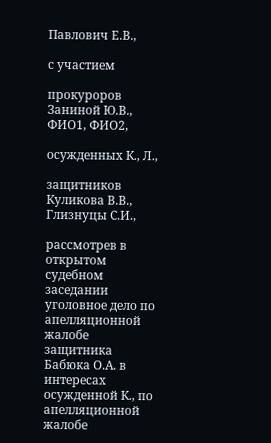Павлович Е.В.,

с участием

прокуроров Заниной Ю.В., ФИО1, ФИО2,

осужденных К., Л.,

защитников Куликова В.В., Глизнуцы С.И.,

рассмотрев в открытом судебном заседании уголовное дело по апелляционной жалобе защитника Бабюка О.А. в интересах осужденной К., по апелляционной жалобе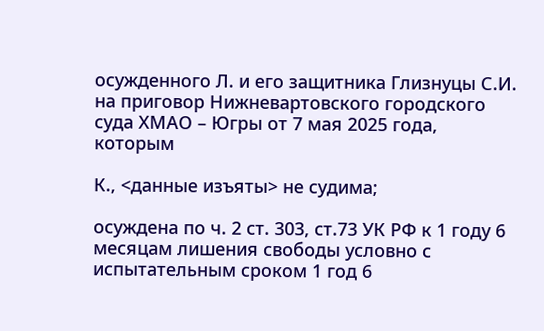осужденного Л. и его защитника Глизнуцы С.И. на приговор Нижневартовского городского суда ХМАО – Югры от 7 мая 2025 года, которым

К., <данные изъяты> не судима;

осуждена по ч. 2 ст. 303, ст.73 УК РФ к 1 году 6 месяцам лишения свободы условно с испытательным сроком 1 год 6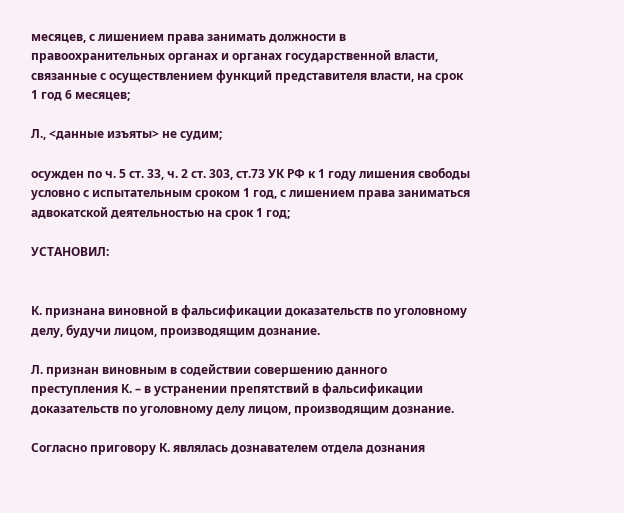месяцев, с лишением права занимать должности в правоохранительных органах и органах государственной власти, связанные с осуществлением функций представителя власти, на срок 1 год 6 месяцев;

Л., <данные изъяты> не судим;

осужден по ч. 5 ст. 33, ч. 2 ст. 303, ст.73 УК РФ к 1 году лишения свободы условно с испытательным сроком 1 год, с лишением права заниматься адвокатской деятельностью на срок 1 год;

УСТАНОВИЛ:


К. признана виновной в фальсификации доказательств по уголовному делу, будучи лицом, производящим дознание.

Л. признан виновным в содействии совершению данного преступления К. – в устранении препятствий в фальсификации доказательств по уголовному делу лицом, производящим дознание.

Согласно приговору К. являлась дознавателем отдела дознания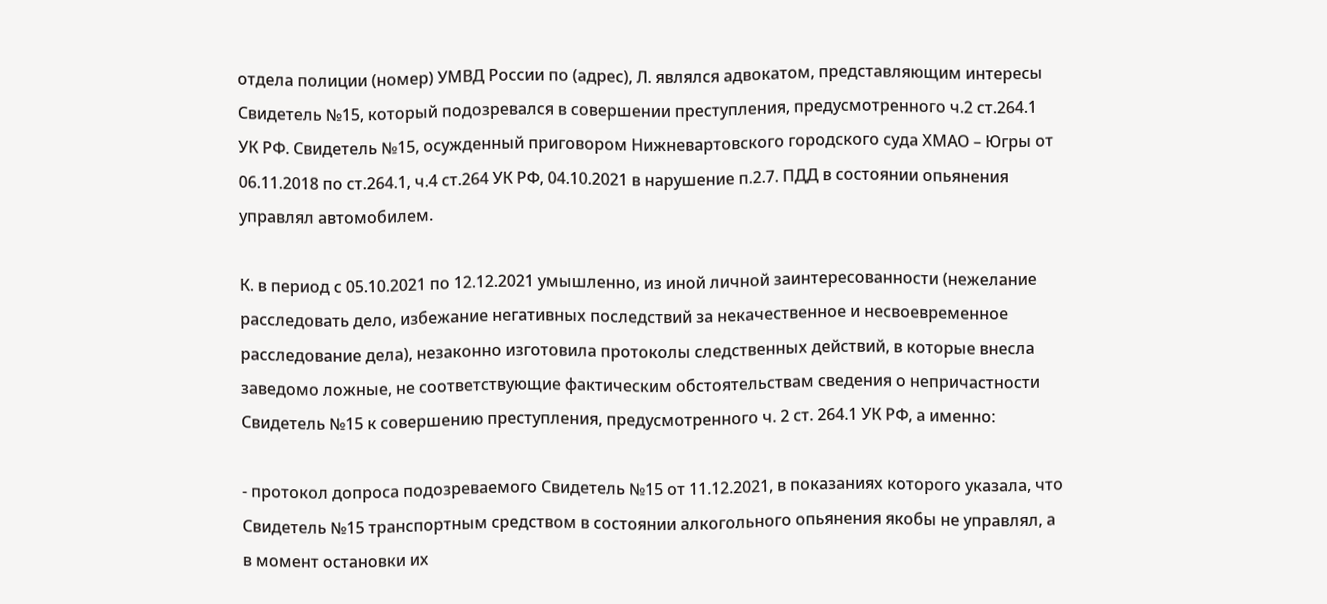отдела полиции (номер) УМВД России по (адрес), Л. являлся адвокатом, представляющим интересы Свидетель №15, который подозревался в совершении преступления, предусмотренного ч.2 ст.264.1 УК РФ. Свидетель №15, осужденный приговором Нижневартовского городского суда ХМАО – Югры от 06.11.2018 по ст.264.1, ч.4 ст.264 УК РФ, 04.10.2021 в нарушение п.2.7. ПДД в состоянии опьянения управлял автомобилем.

К. в период с 05.10.2021 по 12.12.2021 умышленно, из иной личной заинтересованности (нежелание расследовать дело, избежание негативных последствий за некачественное и несвоевременное расследование дела), незаконно изготовила протоколы следственных действий, в которые внесла заведомо ложные, не соответствующие фактическим обстоятельствам сведения о непричастности Свидетель №15 к совершению преступления, предусмотренного ч. 2 ст. 264.1 УК РФ, а именно:

- протокол допроса подозреваемого Свидетель №15 от 11.12.2021, в показаниях которого указала, что Свидетель №15 транспортным средством в состоянии алкогольного опьянения якобы не управлял, а в момент остановки их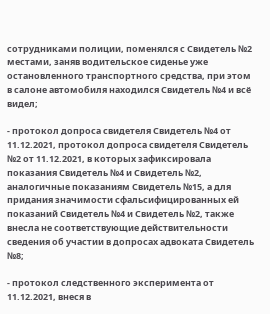сотрудниками полиции, поменялся с Свидетель №2 местами, заняв водительское сиденье уже остановленного транспортного средства, при этом в салоне автомобиля находился Свидетель №4 и всё видел;

- протокол допроса свидетеля Свидетель №4 от 11.12.2021, протокол допроса свидетеля Свидетель №2 от 11.12.2021, в которых зафиксировала показания Свидетель №4 и Свидетель №2, аналогичные показаниям Свидетель №15, а для придания значимости сфальсифицированных ей показаний Свидетель №4 и Свидетель №2, также внесла не соответствующие действительности сведения об участии в допросах адвоката Свидетель №8;

- протокол следственного эксперимента от 11.12.2021, внеся в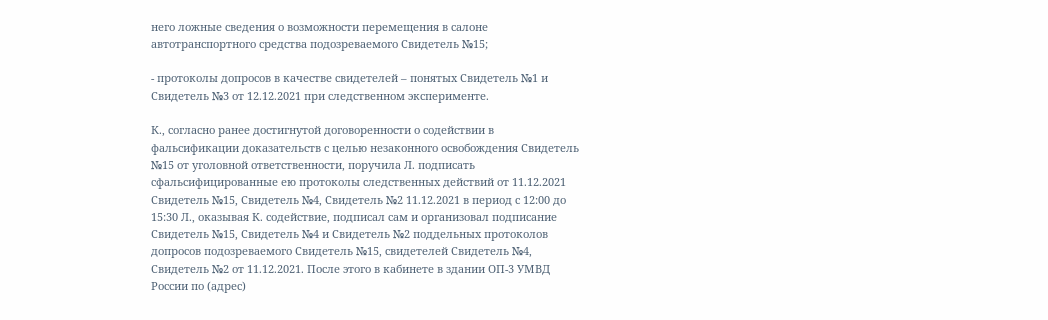него ложные сведения о возможности перемещения в салоне автотранспортного средства подозреваемого Свидетель №15;

- протоколы допросов в качестве свидетелей – понятых Свидетель №1 и Свидетель №3 от 12.12.2021 при следственном эксперименте.

К., согласно ранее достигнутой договоренности о содействии в фальсификации доказательств с целью незаконного освобождения Свидетель №15 от уголовной ответственности, поручила Л. подписать сфальсифицированные ею протоколы следственных действий от 11.12.2021 Свидетель №15, Свидетель №4, Свидетель №2 11.12.2021 в период с 12:00 до 15:30 Л., оказывая К. содействие, подписал сам и организовал подписание Свидетель №15, Свидетель №4 и Свидетель №2 поддельных протоколов допросов подозреваемого Свидетель №15, свидетелей Свидетель №4, Свидетель №2 от 11.12.2021. После этого в кабинете в здании ОП-3 УМВД России по (адрес)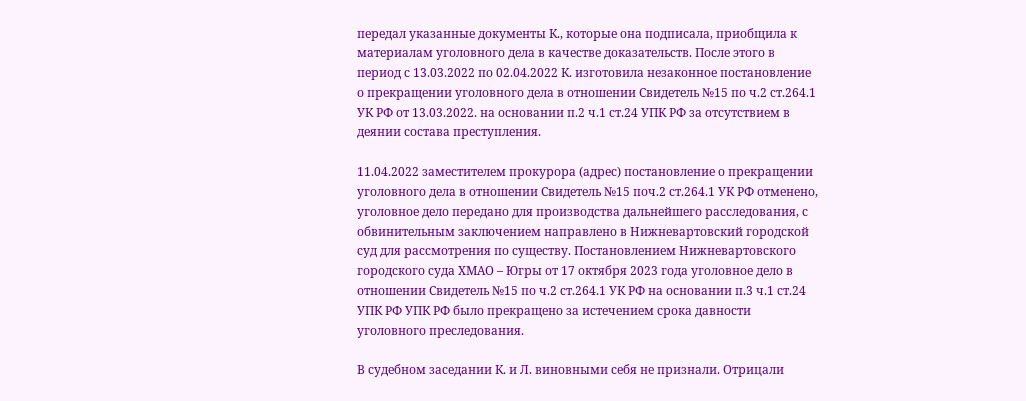передал указанные документы К., которые она подписала, приобщила к материалам уголовного дела в качестве доказательств. После этого в период с 13.03.2022 по 02.04.2022 К. изготовила незаконное постановление о прекращении уголовного дела в отношении Свидетель №15 по ч.2 ст.264.1 УК РФ от 13.03.2022. на основании п.2 ч.1 ст.24 УПК РФ за отсутствием в деянии состава преступления.

11.04.2022 заместителем прокурора (адрес) постановление о прекращении уголовного дела в отношении Свидетель №15 поч.2 ст.264.1 УК РФ отменено, уголовное дело передано для производства дальнейшего расследования, с обвинительным заключением направлено в Нижневартовский городской суд для рассмотрения по существу. Постановлением Нижневартовского городского суда ХМАО – Югры от 17 октября 2023 года уголовное дело в отношении Свидетель №15 по ч.2 ст.264.1 УК РФ на основании п.3 ч.1 ст.24 УПК РФ УПК РФ было прекращено за истечением срока давности уголовного преследования.

В судебном заседании К. и Л. виновными себя не признали. Отрицали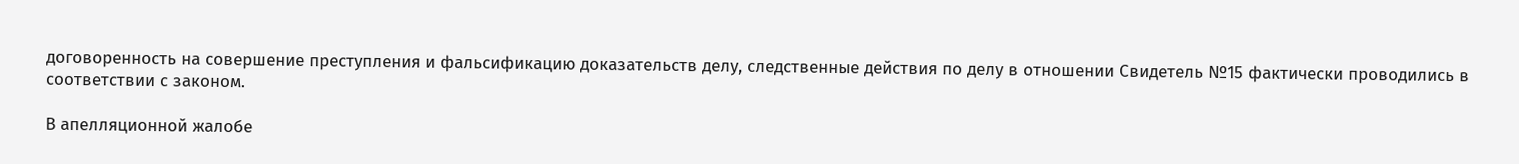договоренность на совершение преступления и фальсификацию доказательств делу, следственные действия по делу в отношении Свидетель №15 фактически проводились в соответствии с законом.

В апелляционной жалобе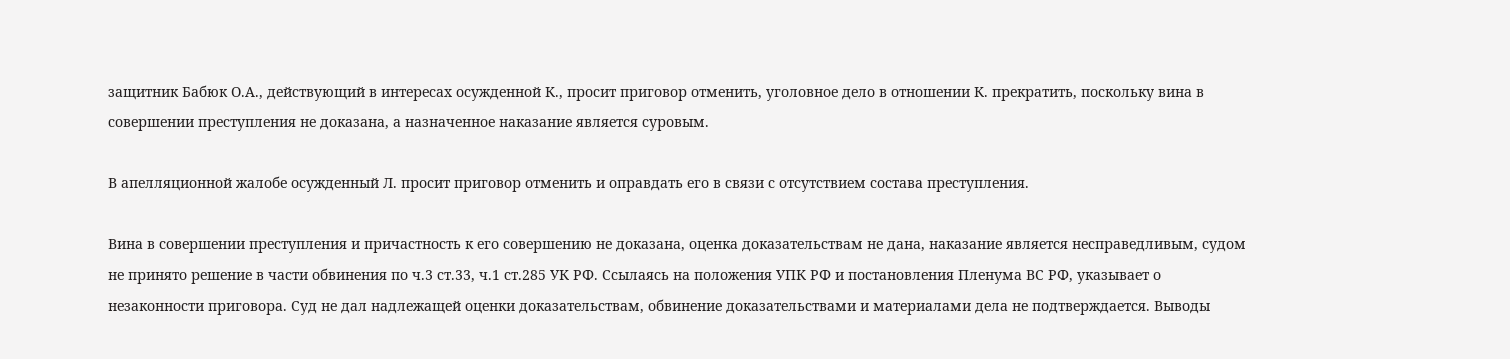защитник Бабюк О.А., действующий в интересах осужденной К., просит приговор отменить, уголовное дело в отношении К. прекратить, поскольку вина в совершении преступления не доказана, а назначенное наказание является суровым.

В апелляционной жалобе осужденный Л. просит приговор отменить и оправдать его в связи с отсутствием состава преступления.

Вина в совершении преступления и причастность к его совершению не доказана, оценка доказательствам не дана, наказание является несправедливым, судом не принято решение в части обвинения по ч.3 ст.33, ч.1 ст.285 УК РФ. Ссылаясь на положения УПК РФ и постановления Пленума ВС РФ, указывает о незаконности приговора. Суд не дал надлежащей оценки доказательствам, обвинение доказательствами и материалами дела не подтверждается. Выводы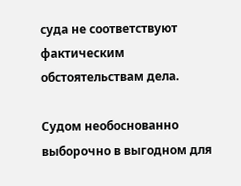суда не соответствуют фактическим обстоятельствам дела.

Судом необоснованно выборочно в выгодном для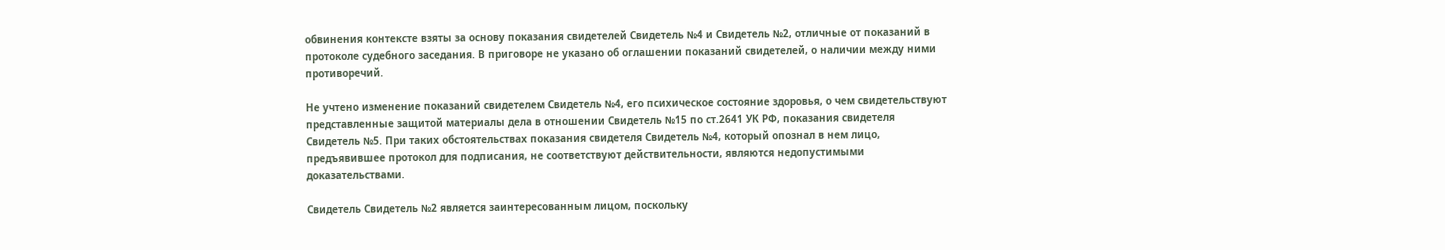обвинения контексте взяты за основу показания свидетелей Свидетель №4 и Свидетель №2, отличные от показаний в протоколе судебного заседания. В приговоре не указано об оглашении показаний свидетелей, о наличии между ними противоречий.

Не учтено изменение показаний свидетелем Свидетель №4, его психическое состояние здоровья, о чем свидетельствуют представленные защитой материалы дела в отношении Свидетель №15 по ст.2641 УК РФ, показания свидетеля Свидетель №5. При таких обстоятельствах показания свидетеля Свидетель №4, который опознал в нем лицо, предъявившее протокол для подписания, не соответствуют действительности, являются недопустимыми доказательствами.

Свидетель Свидетель №2 является заинтересованным лицом, поскольку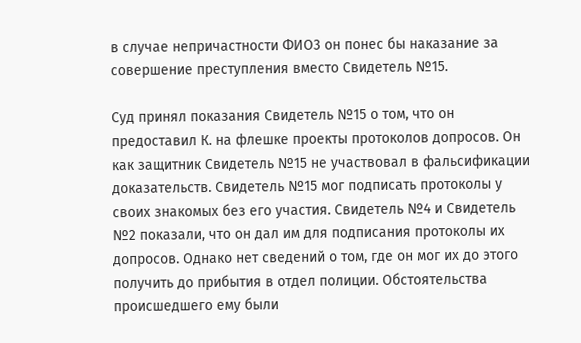в случае непричастности ФИО3 он понес бы наказание за совершение преступления вместо Свидетель №15.

Суд принял показания Свидетель №15 о том, что он предоставил К. на флешке проекты протоколов допросов. Он как защитник Свидетель №15 не участвовал в фальсификации доказательств. Свидетель №15 мог подписать протоколы у своих знакомых без его участия. Свидетель №4 и Свидетель №2 показали, что он дал им для подписания протоколы их допросов. Однако нет сведений о том, где он мог их до этого получить до прибытия в отдел полиции. Обстоятельства происшедшего ему были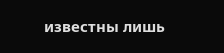известны лишь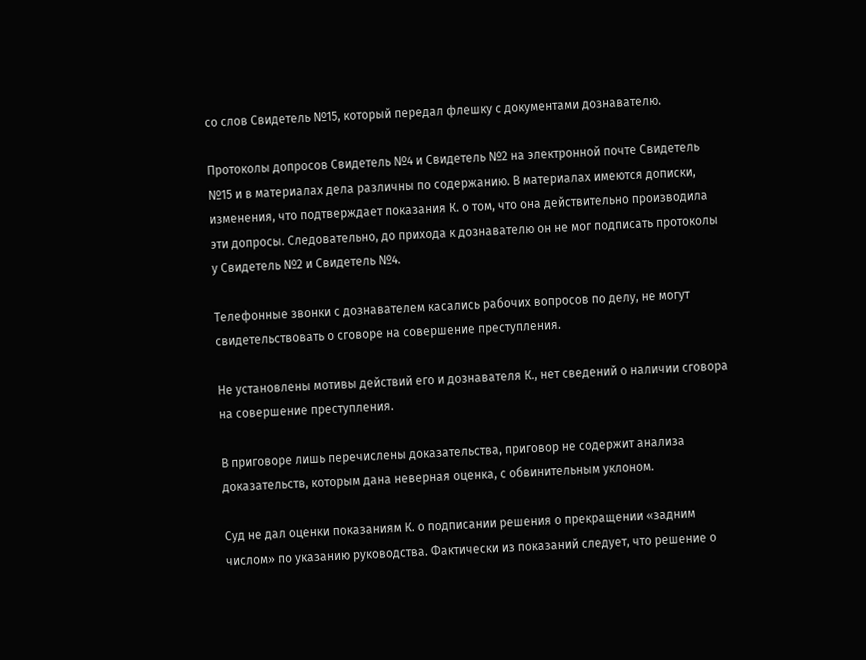со слов Свидетель №15, который передал флешку с документами дознавателю.

Протоколы допросов Свидетель №4 и Свидетель №2 на электронной почте Свидетель №15 и в материалах дела различны по содержанию. В материалах имеются дописки, изменения, что подтверждает показания К. о том, что она действительно производила эти допросы. Следовательно, до прихода к дознавателю он не мог подписать протоколы у Свидетель №2 и Свидетель №4.

Телефонные звонки с дознавателем касались рабочих вопросов по делу, не могут свидетельствовать о сговоре на совершение преступления.

Не установлены мотивы действий его и дознавателя К., нет сведений о наличии сговора на совершение преступления.

В приговоре лишь перечислены доказательства, приговор не содержит анализа доказательств, которым дана неверная оценка, с обвинительным уклоном.

Суд не дал оценки показаниям К. о подписании решения о прекращении «задним числом» по указанию руководства. Фактически из показаний следует, что решение о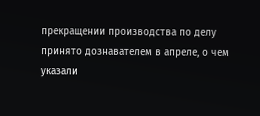прекращении производства по делу принято дознавателем в апреле, о чем указали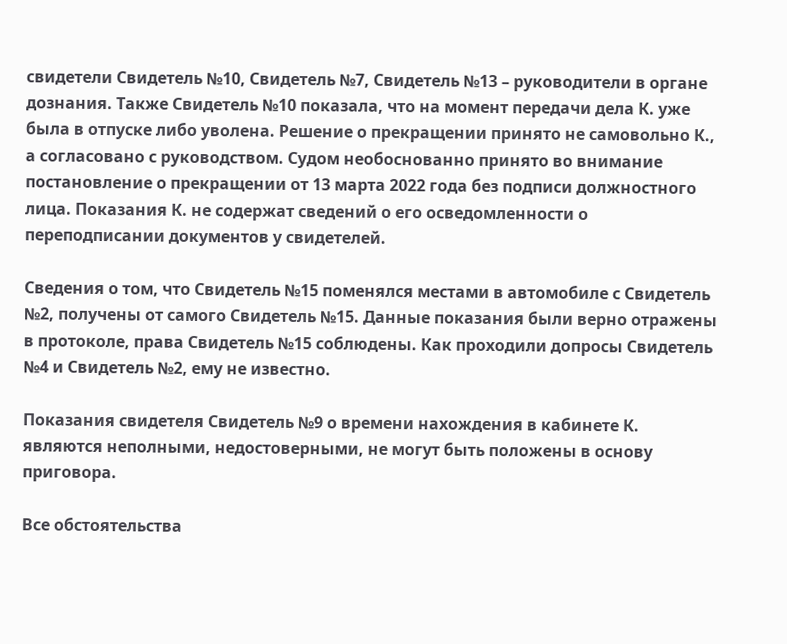свидетели Свидетель №10, Свидетель №7, Свидетель №13 – руководители в органе дознания. Также Свидетель №10 показала, что на момент передачи дела К. уже была в отпуске либо уволена. Решение о прекращении принято не самовольно К., а согласовано с руководством. Судом необоснованно принято во внимание постановление о прекращении от 13 марта 2022 года без подписи должностного лица. Показания К. не содержат сведений о его осведомленности о переподписании документов у свидетелей.

Сведения о том, что Свидетель №15 поменялся местами в автомобиле с Свидетель №2, получены от самого Свидетель №15. Данные показания были верно отражены в протоколе, права Свидетель №15 соблюдены. Как проходили допросы Свидетель №4 и Свидетель №2, ему не известно.

Показания свидетеля Свидетель №9 о времени нахождения в кабинете К. являются неполными, недостоверными, не могут быть положены в основу приговора.

Все обстоятельства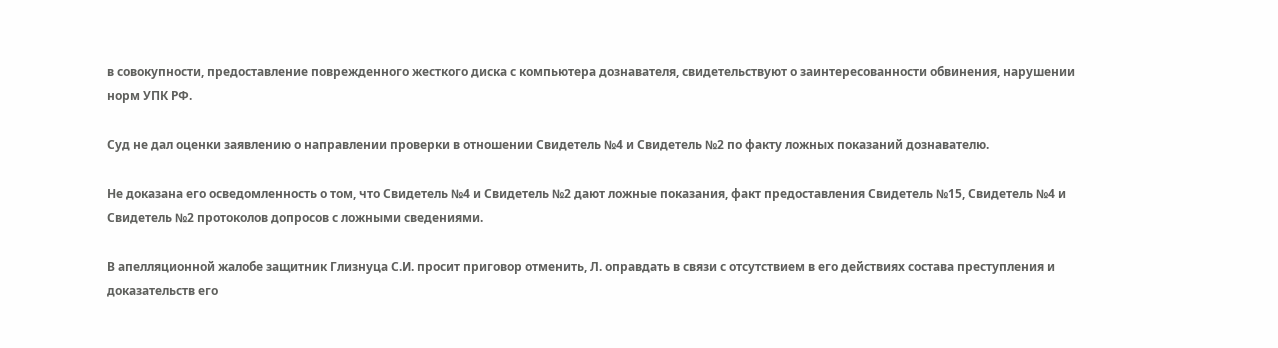в совокупности, предоставление поврежденного жесткого диска с компьютера дознавателя, свидетельствуют о заинтересованности обвинения, нарушении норм УПК РФ.

Суд не дал оценки заявлению о направлении проверки в отношении Свидетель №4 и Свидетель №2 по факту ложных показаний дознавателю.

Не доказана его осведомленность о том, что Свидетель №4 и Свидетель №2 дают ложные показания, факт предоставления Свидетель №15, Свидетель №4 и Свидетель №2 протоколов допросов с ложными сведениями.

В апелляционной жалобе защитник Глизнуца С.И. просит приговор отменить, Л. оправдать в связи с отсутствием в его действиях состава преступления и доказательств его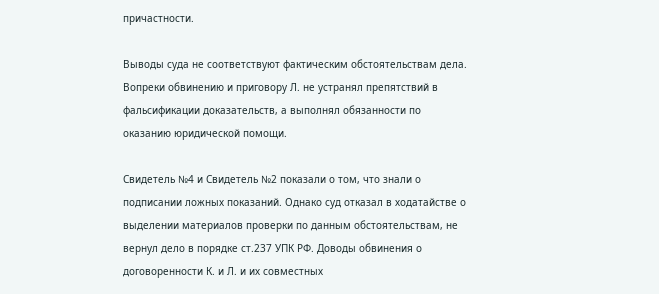причастности.

Выводы суда не соответствуют фактическим обстоятельствам дела. Вопреки обвинению и приговору Л. не устранял препятствий в фальсификации доказательств, а выполнял обязанности по оказанию юридической помощи.

Свидетель №4 и Свидетель №2 показали о том, что знали о подписании ложных показаний. Однако суд отказал в ходатайстве о выделении материалов проверки по данным обстоятельствам, не вернул дело в порядке ст.237 УПК РФ. Доводы обвинения о договоренности К. и Л. и их совместных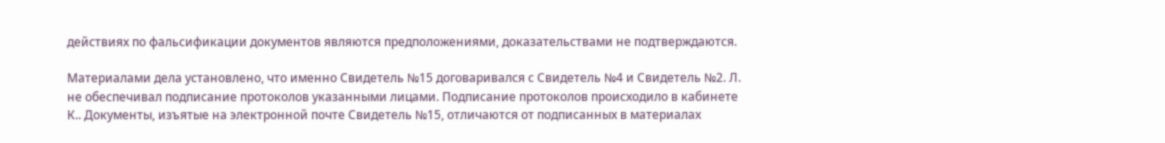действиях по фальсификации документов являются предположениями, доказательствами не подтверждаются.

Материалами дела установлено, что именно Свидетель №15 договаривался с Свидетель №4 и Свидетель №2. Л. не обеспечивал подписание протоколов указанными лицами. Подписание протоколов происходило в кабинете К.. Документы, изъятые на электронной почте Свидетель №15, отличаются от подписанных в материалах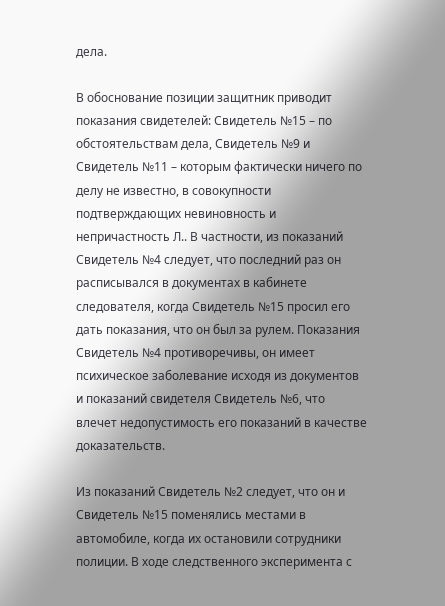дела.

В обоснование позиции защитник приводит показания свидетелей: Свидетель №15 – по обстоятельствам дела, Свидетель №9 и Свидетель №11 – которым фактически ничего по делу не известно, в совокупности подтверждающих невиновность и непричастность Л.. В частности, из показаний Свидетель №4 следует, что последний раз он расписывался в документах в кабинете следователя, когда Свидетель №15 просил его дать показания, что он был за рулем. Показания Свидетель №4 противоречивы, он имеет психическое заболевание исходя из документов и показаний свидетеля Свидетель №6, что влечет недопустимость его показаний в качестве доказательств.

Из показаний Свидетель №2 следует, что он и Свидетель №15 поменялись местами в автомобиле, когда их остановили сотрудники полиции. В ходе следственного эксперимента с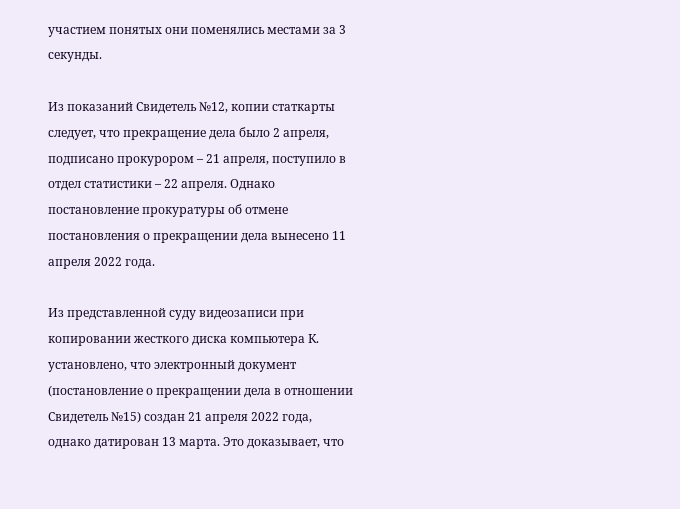участием понятых они поменялись местами за 3 секунды.

Из показаний Свидетель №12, копии статкарты следует, что прекращение дела было 2 апреля, подписано прокурором – 21 апреля, поступило в отдел статистики – 22 апреля. Однако постановление прокуратуры об отмене постановления о прекращении дела вынесено 11 апреля 2022 года.

Из представленной суду видеозаписи при копировании жесткого диска компьютера К. установлено, что электронный документ (постановление о прекращении дела в отношении Свидетель №15) создан 21 апреля 2022 года, однако датирован 13 марта. Это доказывает, что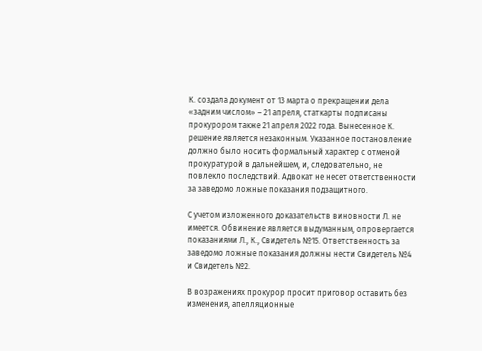К. создала документ от 13 марта о прекращении дела «задним числом» – 21 апреля, статкарты подписаны прокурором также 21 апреля 2022 года. Вынесенное К. решение является незаконным. Указанное постановление должно было носить формальный характер с отменой прокуратурой в дальнейшем, и, следовательно, не повлекло последствий. Адвокат не несет ответственности за заведомо ложные показания подзащитного.

С учетом изложенного доказательств виновности Л. не имеется. Обвинение является выдуманным, опровергается показаниями Л., К., Свидетель №15. Ответственность за заведомо ложные показания должны нести Свидетель №4 и Свидетель №2.

В возражениях прокурор просит приговор оставить без изменения, апелляционные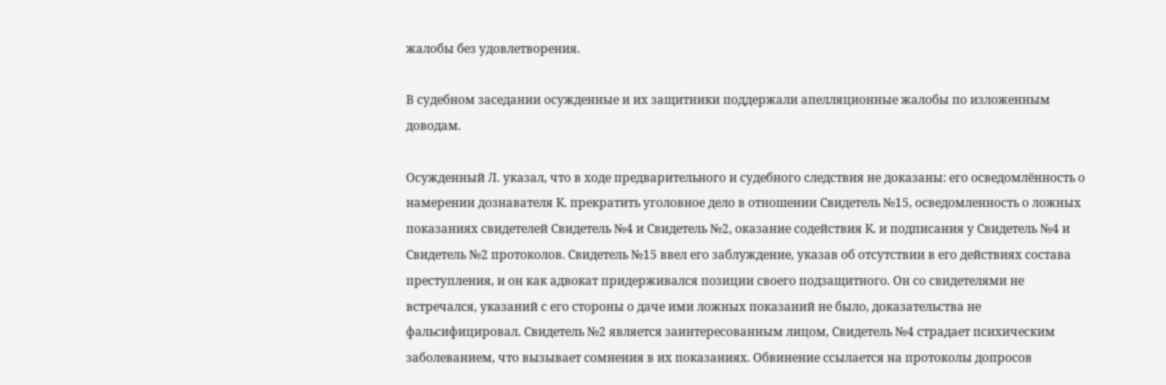жалобы без удовлетворения.

В судебном заседании осужденные и их защитники поддержали апелляционные жалобы по изложенным доводам.

Осужденный Л. указал, что в ходе предварительного и судебного следствия не доказаны: его осведомлённость о намерении дознавателя К. прекратить уголовное дело в отношении Свидетель №15, осведомленность о ложных показаниях свидетелей Свидетель №4 и Свидетель №2, оказание содействия К. и подписания у Свидетель №4 и Свидетель №2 протоколов. Свидетель №15 ввел его заблуждение, указав об отсутствии в его действиях состава преступления, и он как адвокат придерживался позиции своего подзащитного. Он со свидетелями не встречался, указаний с его стороны о даче ими ложных показаний не было, доказательства не фальсифицировал. Свидетель №2 является заинтересованным лицом, Свидетель №4 страдает психическим заболеванием, что вызывает сомнения в их показаниях. Обвинение ссылается на протоколы допросов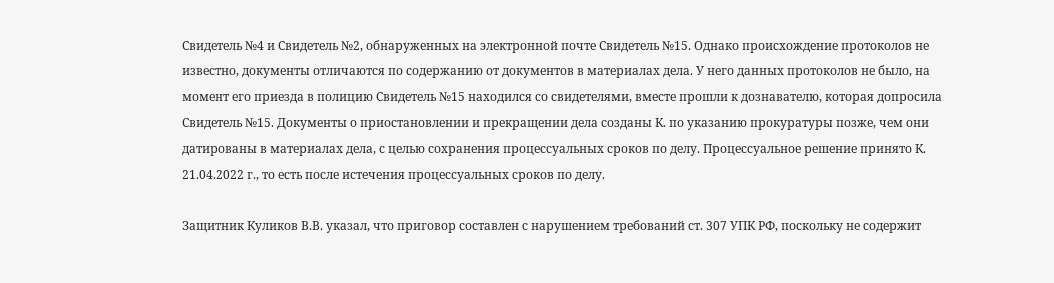Свидетель №4 и Свидетель №2, обнаруженных на электронной почте Свидетель №15. Однако происхождение протоколов не известно, документы отличаются по содержанию от документов в материалах дела. У него данных протоколов не было, на момент его приезда в полицию Свидетель №15 находился со свидетелями, вместе прошли к дознавателю, которая допросила Свидетель №15. Документы о приостановлении и прекращении дела созданы К. по указанию прокуратуры позже, чем они датированы в материалах дела, с целью сохранения процессуальных сроков по делу. Процессуальное решение принято К. 21.04.2022 г., то есть после истечения процессуальных сроков по делу.

Защитник Куликов В.В. указал, что приговор составлен с нарушением требований ст. 307 УПК РФ, поскольку не содержит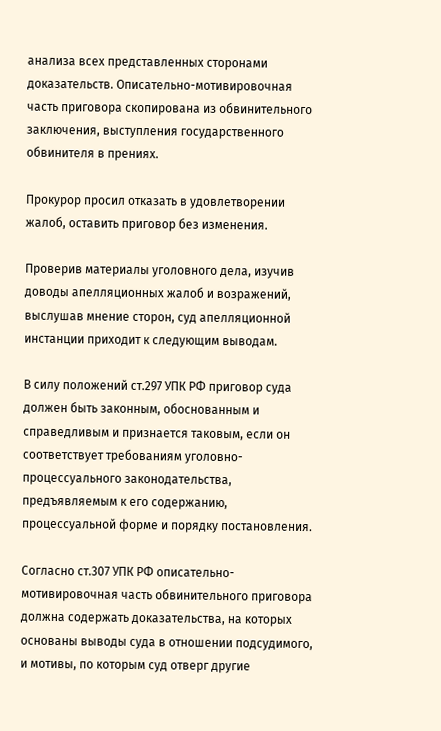анализа всех представленных сторонами доказательств. Описательно-мотивировочная часть приговора скопирована из обвинительного заключения, выступления государственного обвинителя в прениях.

Прокурор просил отказать в удовлетворении жалоб, оставить приговор без изменения.

Проверив материалы уголовного дела, изучив доводы апелляционных жалоб и возражений, выслушав мнение сторон, суд апелляционной инстанции приходит к следующим выводам.

В силу положений ст.297 УПК РФ приговор суда должен быть законным, обоснованным и справедливым и признается таковым, если он соответствует требованиям уголовно-процессуального законодательства, предъявляемым к его содержанию, процессуальной форме и порядку постановления.

Согласно ст.307 УПК РФ описательно-мотивировочная часть обвинительного приговора должна содержать доказательства, на которых основаны выводы суда в отношении подсудимого, и мотивы, по которым суд отверг другие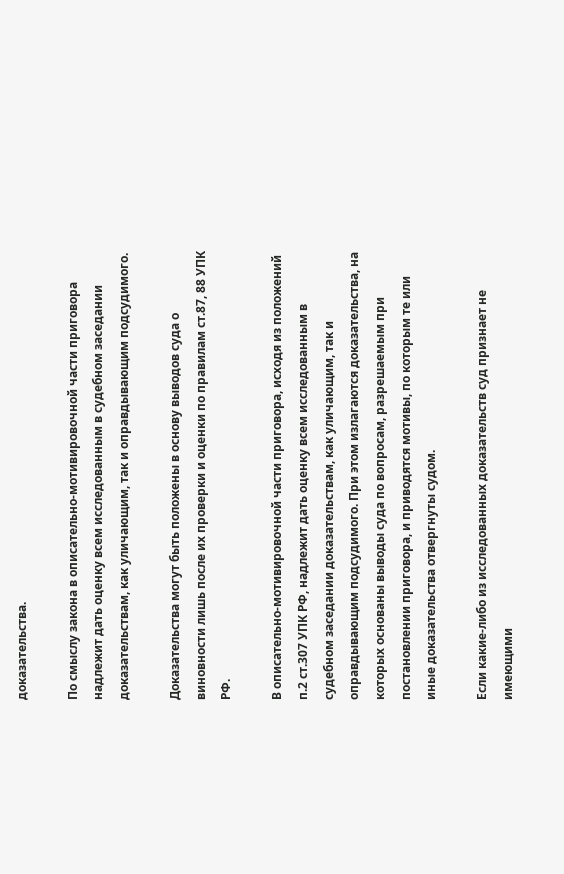доказательства.

По смыслу закона в описательно-мотивировочной части приговора надлежит дать оценку всем исследованным в судебном заседании доказательствам, как уличающим, так и оправдывающим подсудимого.

Доказательства могут быть положены в основу выводов суда о виновности лишь после их проверки и оценки по правилам ст.87, 88 УПК РФ.

В описательно-мотивировочной части приговора, исходя из положений п.2 ст.307 УПК РФ, надлежит дать оценку всем исследованным в судебном заседании доказательствам, как уличающим, так и оправдывающим подсудимого. При этом излагаются доказательства, на которых основаны выводы суда по вопросам, разрешаемым при постановлении приговора, и приводятся мотивы, по которым те или иные доказательства отвергнуты судом.

Если какие-либо из исследованных доказательств суд признает не имеющими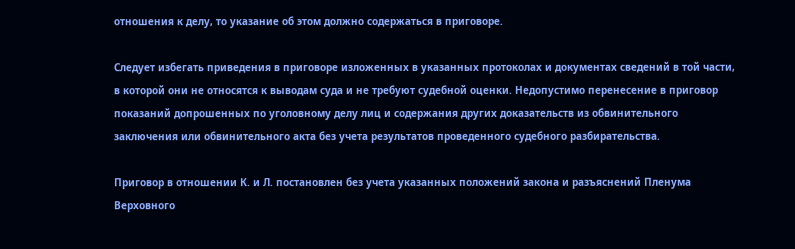отношения к делу, то указание об этом должно содержаться в приговоре.

Следует избегать приведения в приговоре изложенных в указанных протоколах и документах сведений в той части, в которой они не относятся к выводам суда и не требуют судебной оценки. Недопустимо перенесение в приговор показаний допрошенных по уголовному делу лиц и содержания других доказательств из обвинительного заключения или обвинительного акта без учета результатов проведенного судебного разбирательства.

Приговор в отношении К. и Л. постановлен без учета указанных положений закона и разъяснений Пленума Верховного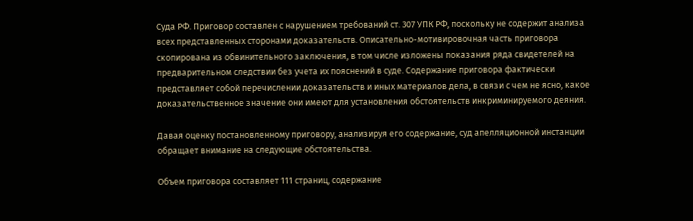Суда РФ. Приговор составлен с нарушением требований ст. 307 УПК РФ, поскольку не содержит анализа всех представленных сторонами доказательств. Описательно-мотивировочная часть приговора скопирована из обвинительного заключения, в том числе изложены показания ряда свидетелей на предварительном следствии без учета их пояснений в суде. Содержание приговора фактически представляет собой перечислении доказательств и иных материалов дела, в связи с чем не ясно, какое доказательственное значение они имеют для установления обстоятельств инкриминируемого деяния.

Давая оценку постановленному приговору, анализируя его содержание, суд апелляционной инстанции обращает внимание на следующие обстоятельства.

Объем приговора составляет 111 страниц, содержание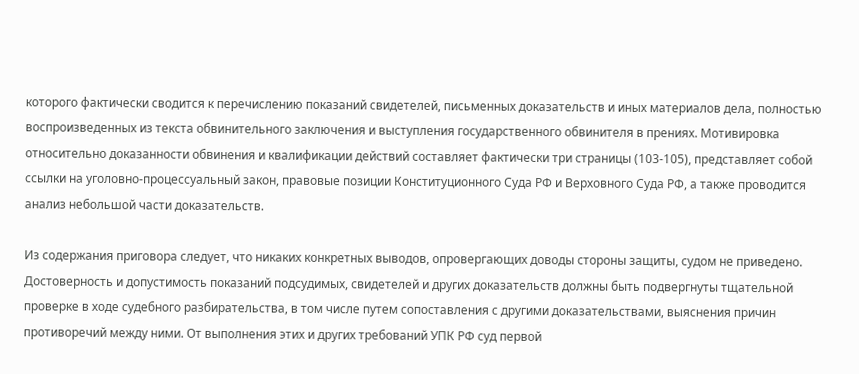которого фактически сводится к перечислению показаний свидетелей, письменных доказательств и иных материалов дела, полностью воспроизведенных из текста обвинительного заключения и выступления государственного обвинителя в прениях. Мотивировка относительно доказанности обвинения и квалификации действий составляет фактически три страницы (103-105), представляет собой ссылки на уголовно-процессуальный закон, правовые позиции Конституционного Суда РФ и Верховного Суда РФ, а также проводится анализ небольшой части доказательств.

Из содержания приговора следует, что никаких конкретных выводов, опровергающих доводы стороны защиты, судом не приведено. Достоверность и допустимость показаний подсудимых, свидетелей и других доказательств должны быть подвергнуты тщательной проверке в ходе судебного разбирательства, в том числе путем сопоставления с другими доказательствами, выяснения причин противоречий между ними. От выполнения этих и других требований УПК РФ суд первой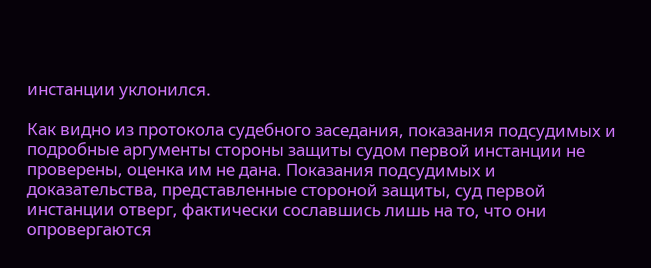инстанции уклонился.

Как видно из протокола судебного заседания, показания подсудимых и подробные аргументы стороны защиты судом первой инстанции не проверены, оценка им не дана. Показания подсудимых и доказательства, представленные стороной защиты, суд первой инстанции отверг, фактически сославшись лишь на то, что они опровергаются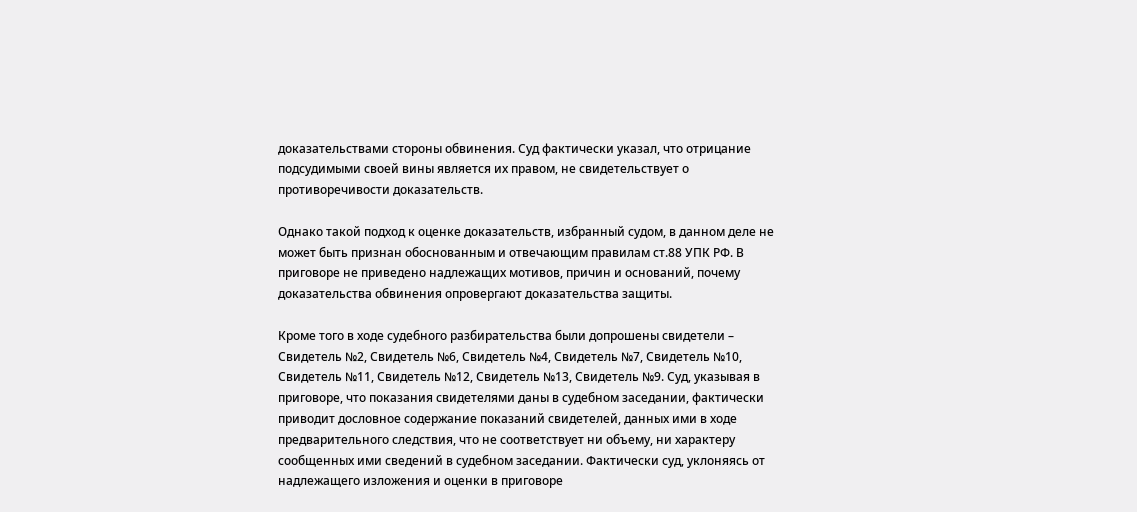доказательствами стороны обвинения. Суд фактически указал, что отрицание подсудимыми своей вины является их правом, не свидетельствует о противоречивости доказательств.

Однако такой подход к оценке доказательств, избранный судом, в данном деле не может быть признан обоснованным и отвечающим правилам ст.88 УПК РФ. В приговоре не приведено надлежащих мотивов, причин и оснований, почему доказательства обвинения опровергают доказательства защиты.

Кроме того в ходе судебного разбирательства были допрошены свидетели – Свидетель №2, Свидетель №6, Свидетель №4, Свидетель №7, Свидетель №10, Свидетель №11, Свидетель №12, Свидетель №13, Свидетель №9. Суд, указывая в приговоре, что показания свидетелями даны в судебном заседании, фактически приводит дословное содержание показаний свидетелей, данных ими в ходе предварительного следствия, что не соответствует ни объему, ни характеру сообщенных ими сведений в судебном заседании. Фактически суд, уклоняясь от надлежащего изложения и оценки в приговоре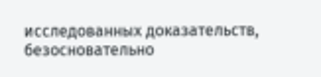исследованных доказательств, безосновательно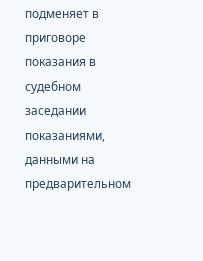подменяет в приговоре показания в судебном заседании показаниями, данными на предварительном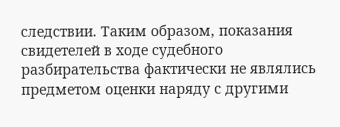следствии. Таким образом, показания свидетелей в ходе судебного разбирательства фактически не являлись предметом оценки наряду с другими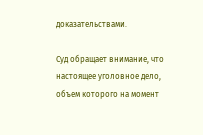доказательствами.

Суд обращает внимание, что настоящее уголовное дело, объем которого на момент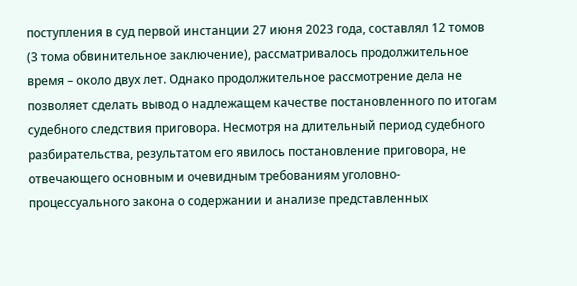поступления в суд первой инстанции 27 июня 2023 года, составлял 12 томов (3 тома обвинительное заключение), рассматривалось продолжительное время – около двух лет. Однако продолжительное рассмотрение дела не позволяет сделать вывод о надлежащем качестве постановленного по итогам судебного следствия приговора. Несмотря на длительный период судебного разбирательства, результатом его явилось постановление приговора, не отвечающего основным и очевидным требованиям уголовно-процессуального закона о содержании и анализе представленных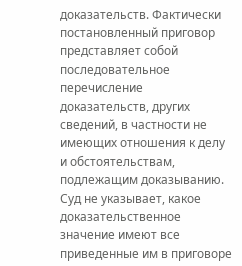доказательств. Фактически постановленный приговор представляет собой последовательное перечисление доказательств, других сведений, в частности не имеющих отношения к делу и обстоятельствам, подлежащим доказыванию. Суд не указывает, какое доказательственное значение имеют все приведенные им в приговоре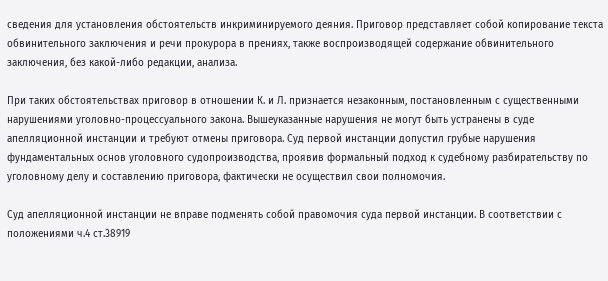сведения для установления обстоятельств инкриминируемого деяния. Приговор представляет собой копирование текста обвинительного заключения и речи прокурора в прениях, также воспроизводящей содержание обвинительного заключения, без какой-либо редакции, анализа.

При таких обстоятельствах приговор в отношении К. и Л. признается незаконным, постановленным с существенными нарушениями уголовно-процессуального закона. Вышеуказанные нарушения не могут быть устранены в суде апелляционной инстанции и требуют отмены приговора. Суд первой инстанции допустил грубые нарушения фундаментальных основ уголовного судопроизводства, проявив формальный подход к судебному разбирательству по уголовному делу и составлению приговора, фактически не осуществил свои полномочия.

Суд апелляционной инстанции не вправе подменять собой правомочия суда первой инстанции. В соответствии с положениями ч.4 ст.38919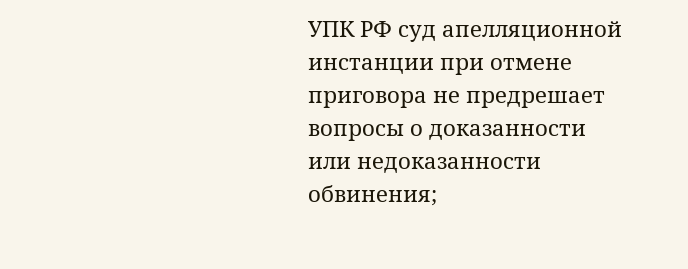УПК РФ суд апелляционной инстанции при отмене приговора не предрешает вопросы о доказанности или недоказанности обвинения;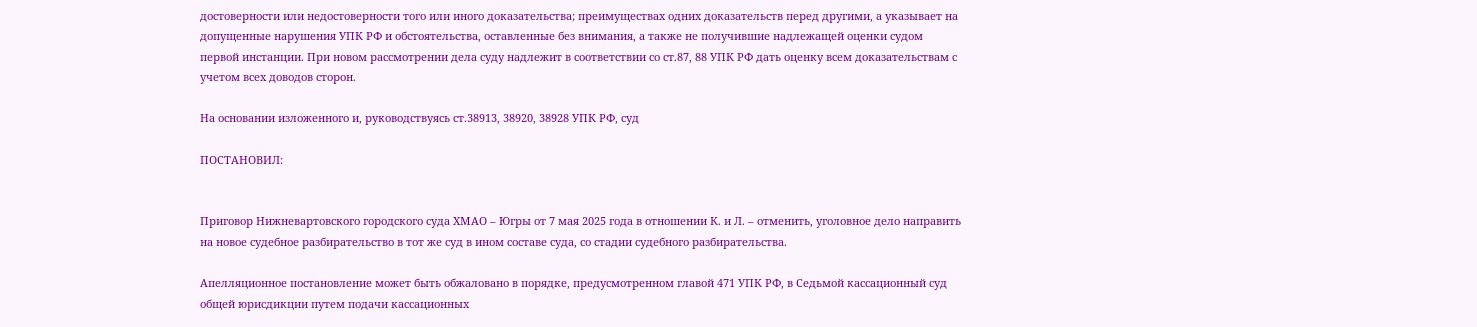достоверности или недостоверности того или иного доказательства; преимуществах одних доказательств перед другими, а указывает на допущенные нарушения УПК РФ и обстоятельства, оставленные без внимания, а также не получившие надлежащей оценки судом первой инстанции. При новом рассмотрении дела суду надлежит в соответствии со ст.87, 88 УПК РФ дать оценку всем доказательствам с учетом всех доводов сторон.

На основании изложенного и, руководствуясь ст.38913, 38920, 38928 УПК РФ, суд

ПОСТАНОВИЛ:


Приговор Нижневартовского городского суда ХМАО – Югры от 7 мая 2025 года в отношении К. и Л. – отменить, уголовное дело направить на новое судебное разбирательство в тот же суд в ином составе суда, со стадии судебного разбирательства.

Апелляционное постановление может быть обжаловано в порядке, предусмотренном главой 471 УПК РФ, в Седьмой кассационный суд общей юрисдикции путем подачи кассационных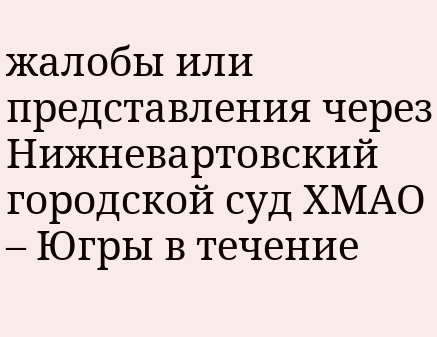жалобы или представления через Нижневартовский городской суд ХМАО – Югры в течение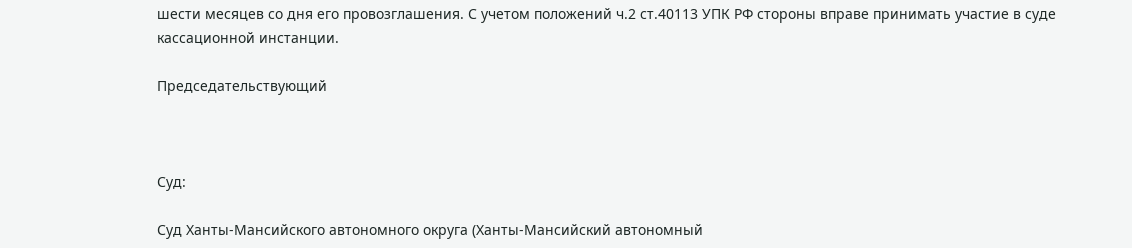шести месяцев со дня его провозглашения. С учетом положений ч.2 ст.40113 УПК РФ стороны вправе принимать участие в суде кассационной инстанции.

Председательствующий



Суд:

Суд Ханты-Мансийского автономного округа (Ханты-Мансийский автономный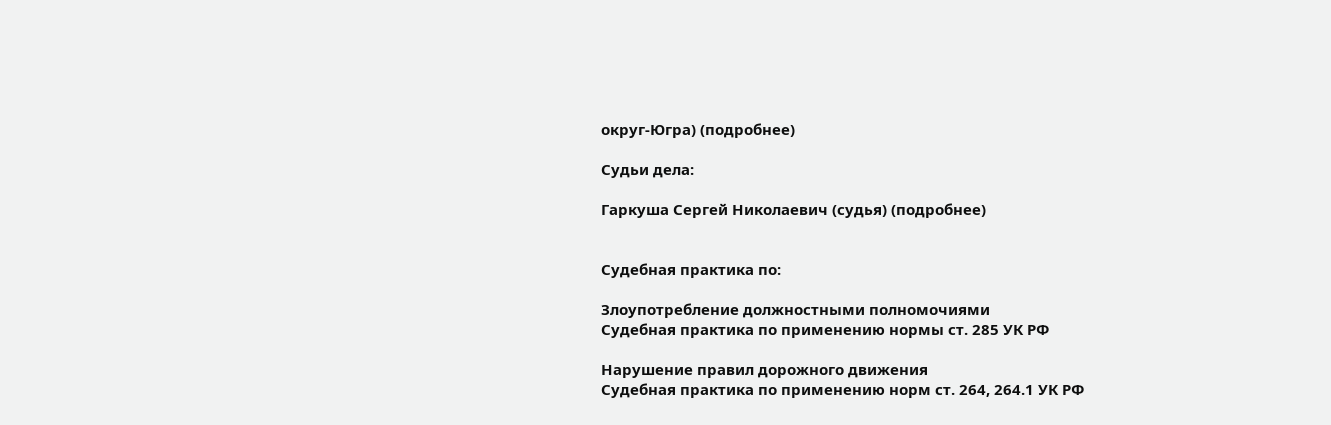округ-Югра) (подробнее)

Судьи дела:

Гаркуша Сергей Николаевич (судья) (подробнее)


Судебная практика по:

Злоупотребление должностными полномочиями
Судебная практика по применению нормы ст. 285 УК РФ

Нарушение правил дорожного движения
Судебная практика по применению норм ст. 264, 264.1 УК РФ